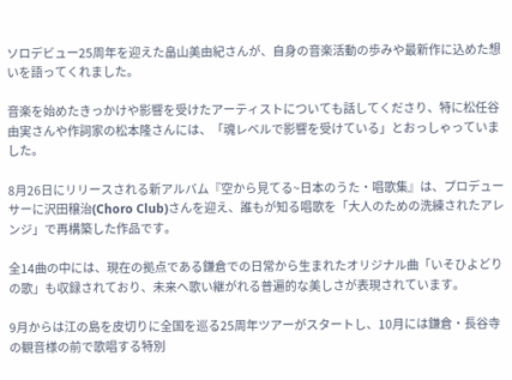ソロデビュー25周年を迎えた畠山美由紀さんが、自身の音楽活動の歩みや最新作に込めた想いを語ってくれました。

音楽を始めたきっかけや影響を受けたアーティストについても話してくださり、特に松任谷由実さんや作詞家の松本隆さんには、「魂レベルで影響を受けている」とおっしゃっていました。

8月26日にリリースされる新アルバム『空から見てる~日本のうた・唱歌集』は、プロデューサーに沢田穣治(Choro Club)さんを迎え、誰もが知る唱歌を「大人のための洗練されたアレンジ」で再構築した作品です。

全14曲の中には、現在の拠点である鎌倉での日常から生まれたオリジナル曲「いそひよどりの歌」も収録されており、未来へ歌い継がれる普遍的な美しさが表現されています。

9月からは江の島を皮切りに全国を巡る25周年ツアーがスタートし、10月には鎌倉・長谷寺の観音様の前で歌唱する特別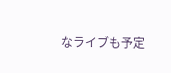なライブも予定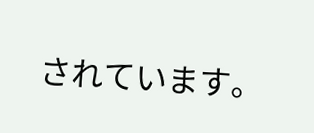されています。